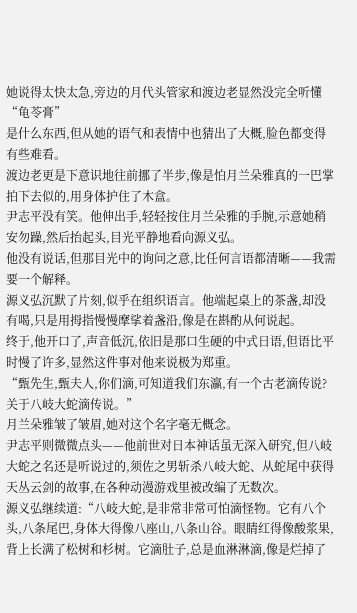她说得太快太急,旁边的月代头管家和渡边老显然没完全听懂“龟苓膏”
是什么东西,但从她的语气和表情中也猜出了大概,脸色都变得有些难看。
渡边老更是下意识地往前挪了半步,像是怕月兰朵雅真的一巴掌拍下去似的,用身体护住了木盒。
尹志平没有笑。他伸出手,轻轻按住月兰朵雅的手腕,示意她稍安勿躁,然后抬起头,目光平静地看向源义弘。
他没有说话,但那目光中的询问之意,比任何言语都清晰——我需要一个解释。
源义弘沉默了片刻,似乎在组织语言。他端起桌上的茶盏,却没有喝,只是用拇指慢慢摩挲着盏沿,像是在斟酌从何说起。
终于,他开口了,声音低沉,依旧是那口生硬的中式日语,但语比平时慢了许多,显然这件事对他来说极为郑重。
“甄先生,甄夫人,你们滴,可知道我们东瀛,有一个古老滴传说?关于八岐大蛇滴传说。”
月兰朵雅皱了皱眉,她对这个名字毫无概念。
尹志平则微微点头——他前世对日本神话虽无深入研究,但八岐大蛇之名还是听说过的,须佐之男斩杀八岐大蛇、从蛇尾中获得天丛云剑的故事,在各种动漫游戏里被改编了无数次。
源义弘继续道:“八岐大蛇,是非常非常可怕滴怪物。它有八个头,八条尾巴,身体大得像八座山,八条山谷。眼睛红得像酸浆果,背上长满了松树和杉树。它滴肚子,总是血淋淋滴,像是烂掉了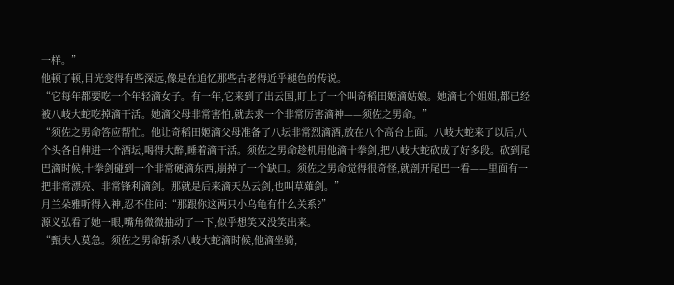一样。”
他顿了顿,目光变得有些深远,像是在追忆那些古老得近乎褪色的传说。
“它每年都要吃一个年轻滴女子。有一年,它来到了出云国,盯上了一个叫奇稻田姬滴姑娘。她滴七个姐姐,都已经被八岐大蛇吃掉滴干活。她滴父母非常害怕,就去求一个非常厉害滴神——须佐之男命。”
“须佐之男命答应帮忙。他让奇稻田姬滴父母准备了八坛非常烈滴酒,放在八个高台上面。八岐大蛇来了以后,八个头各自伸进一个酒坛,喝得大醉,睡着滴干活。须佐之男命趁机用他滴十拳剑,把八岐大蛇砍成了好多段。砍到尾巴滴时候,十拳剑碰到一个非常硬滴东西,崩掉了一个缺口。须佐之男命觉得很奇怪,就剖开尾巴一看——里面有一把非常漂亮、非常锋利滴剑。那就是后来滴天丛云剑,也叫草薙剑。”
月兰朵雅听得入神,忍不住问:“那跟你这两只小乌龟有什么关系?”
源义弘看了她一眼,嘴角微微抽动了一下,似乎想笑又没笑出来。
“甄夫人莫急。须佐之男命斩杀八岐大蛇滴时候,他滴坐骑,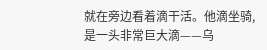就在旁边看着滴干活。他滴坐骑,是一头非常巨大滴——乌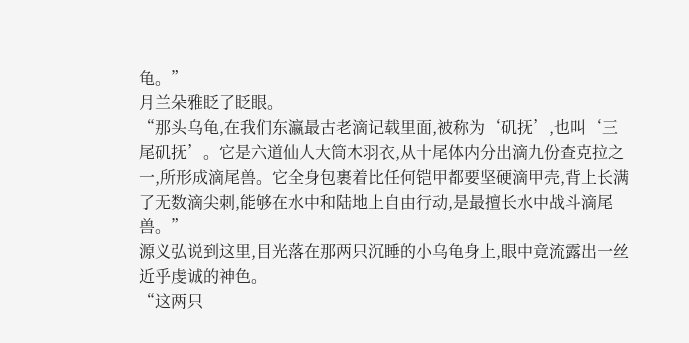龟。”
月兰朵雅眨了眨眼。
“那头乌龟,在我们东瀛最古老滴记载里面,被称为‘矶抚’,也叫‘三尾矶抚’。它是六道仙人大筒木羽衣,从十尾体内分出滴九份查克拉之一,所形成滴尾兽。它全身包裹着比任何铠甲都要坚硬滴甲壳,背上长满了无数滴尖刺,能够在水中和陆地上自由行动,是最擅长水中战斗滴尾兽。”
源义弘说到这里,目光落在那两只沉睡的小乌龟身上,眼中竟流露出一丝近乎虔诚的神色。
“这两只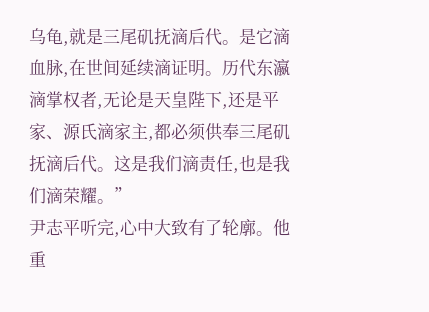乌龟,就是三尾矶抚滴后代。是它滴血脉,在世间延续滴证明。历代东瀛滴掌权者,无论是天皇陛下,还是平家、源氏滴家主,都必须供奉三尾矶抚滴后代。这是我们滴责任,也是我们滴荣耀。”
尹志平听完,心中大致有了轮廓。他重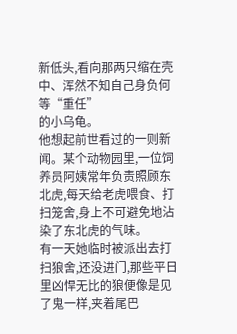新低头,看向那两只缩在壳中、浑然不知自己身负何等“重任”
的小乌龟。
他想起前世看过的一则新闻。某个动物园里,一位饲养员阿姨常年负责照顾东北虎,每天给老虎喂食、打扫笼舍,身上不可避免地沾染了东北虎的气味。
有一天她临时被派出去打扫狼舍,还没进门,那些平日里凶悍无比的狼便像是见了鬼一样,夹着尾巴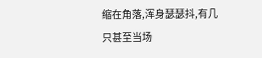缩在角落,浑身瑟瑟抖,有几只甚至当场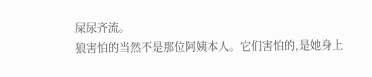屎尿齐流。
狼害怕的当然不是那位阿姨本人。它们害怕的,是她身上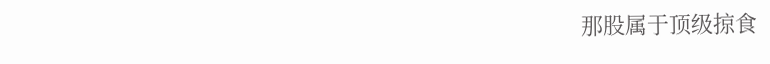那股属于顶级掠食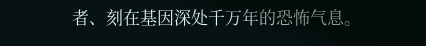者、刻在基因深处千万年的恐怖气息。